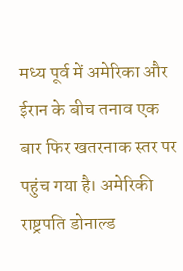मध्य पूर्व में अमेरिका और ईरान के बीच तनाव एक बार फिर खतरनाक स्तर पर पहुंच गया है। अमेरिकी राष्ट्रपति डोनाल्ड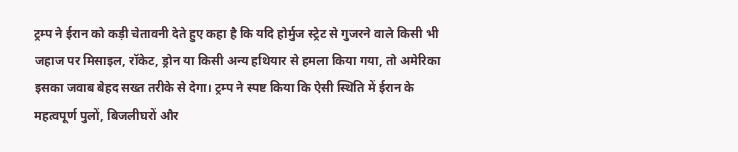ट्रम्प ने ईरान को कड़ी चेतावनी देते हुए कहा है कि यदि होर्मुज स्ट्रेट से गुजरने वाले किसी भी जहाज पर मिसाइल, रॉकेट, ड्रोन या किसी अन्य हथियार से हमला किया गया, तो अमेरिका इसका जवाब बेहद सख्त तरीके से देगा। ट्रम्प ने स्पष्ट किया कि ऐसी स्थिति में ईरान के महत्वपूर्ण पुलों, बिजलीघरों और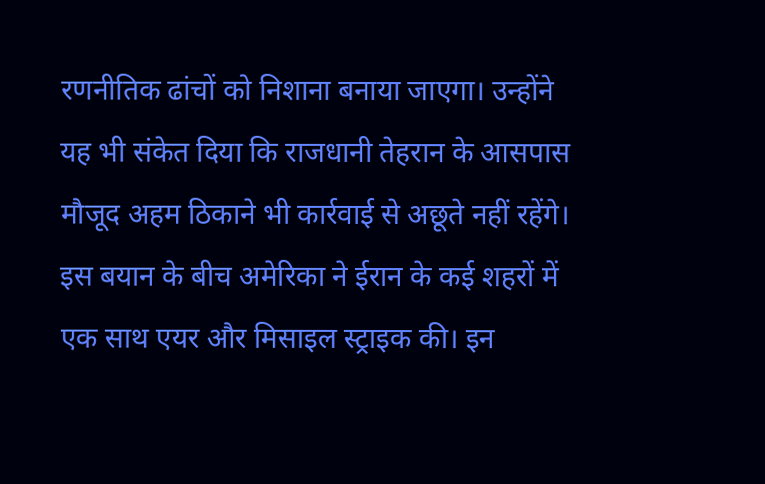रणनीतिक ढांचों को निशाना बनाया जाएगा। उन्होंने यह भी संकेत दिया कि राजधानी तेहरान के आसपास मौजूद अहम ठिकाने भी कार्रवाई से अछूते नहीं रहेंगे। इस बयान के बीच अमेरिका ने ईरान के कई शहरों में एक साथ एयर और मिसाइल स्ट्राइक की। इन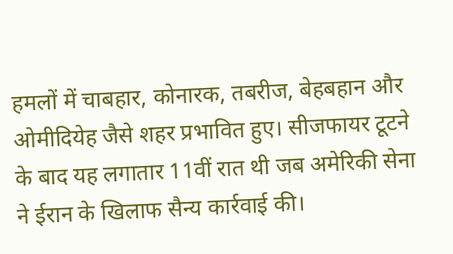हमलों में चाबहार, कोनारक, तबरीज, बेहबहान और ओमीदियेह जैसे शहर प्रभावित हुए। सीजफायर टूटने के बाद यह लगातार 11वीं रात थी जब अमेरिकी सेना ने ईरान के खिलाफ सैन्य कार्रवाई की।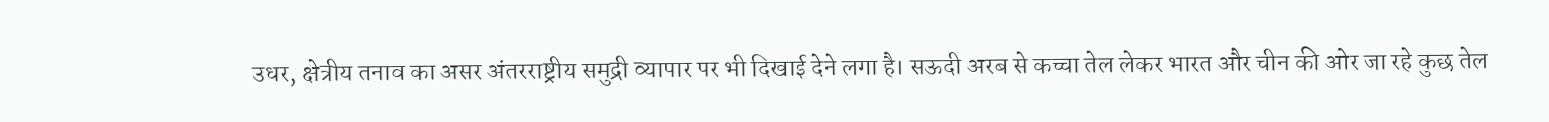उधर, क्षेत्रीय तनाव का असर अंतरराष्ट्रीय समुद्री व्यापार पर भी दिखाई देने लगा है। सऊदी अरब से कच्चा तेल लेकर भारत और चीन की ओर जा रहे कुछ तेल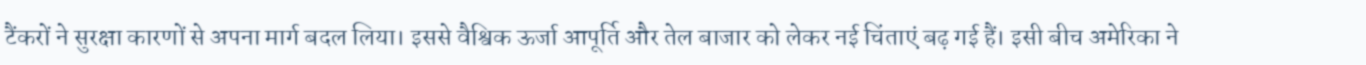टैंकरों ने सुरक्षा कारणों से अपना मार्ग बदल लिया। इससे वैश्विक ऊर्जा आपूर्ति और तेल बाजार को लेकर नई चिंताएं बढ़ गई हैं। इसी बीच अमेरिका ने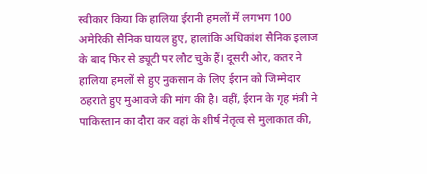स्वीकार किया कि हालिया ईरानी हमलों में लगभग 100 अमेरिकी सैनिक घायल हुए, हालांकि अधिकांश सैनिक इलाज के बाद फिर से ड्यूटी पर लौट चुके हैं। दूसरी ओर, कतर ने हालिया हमलों से हुए नुकसान के लिए ईरान को जिम्मेदार ठहराते हुए मुआवजे की मांग की है। वहीं, ईरान के गृह मंत्री ने पाकिस्तान का दौरा कर वहां के शीर्ष नेतृत्व से मुलाकात की,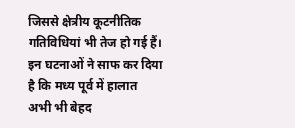जिससे क्षेत्रीय कूटनीतिक गतिविधियां भी तेज हो गई हैं। इन घटनाओं ने साफ कर दिया है कि मध्य पूर्व में हालात अभी भी बेहद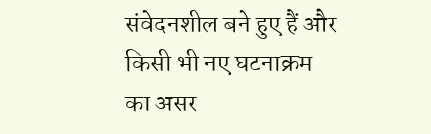संवेदनशील बने हुए हैं और किसी भी नए घटनाक्रम का असर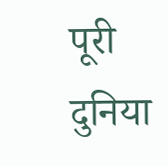पूरी दुनिया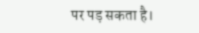पर पड़ सकता है।